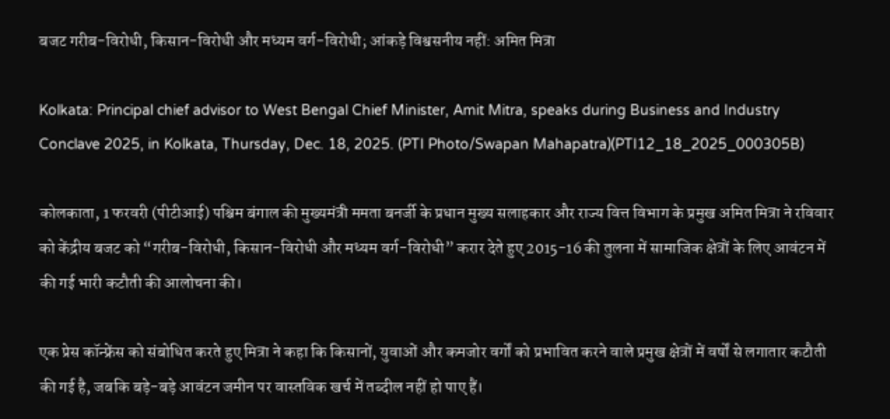बजट गरीब-विरोधी, किसान-विरोधी और मध्यम वर्ग-विरोधी; आंकड़े विश्वसनीय नहीं: अमित मित्रा

Kolkata: Principal chief advisor to West Bengal Chief Minister, Amit Mitra, speaks during Business and Industry Conclave 2025, in Kolkata, Thursday, Dec. 18, 2025. (PTI Photo/Swapan Mahapatra)(PTI12_18_2025_000305B)

कोलकाता, 1 फरवरी (पीटीआई) पश्चिम बंगाल की मुख्यमंत्री ममता बनर्जी के प्रधान मुख्य सलाहकार और राज्य वित्त विभाग के प्रमुख अमित मित्रा ने रविवार को केंद्रीय बजट को “गरीब-विरोधी, किसान-विरोधी और मध्यम वर्ग-विरोधी” करार देते हुए 2015-16 की तुलना में सामाजिक क्षेत्रों के लिए आवंटन में की गई भारी कटौती की आलोचना की।

एक प्रेस कॉन्फ्रेंस को संबोधित करते हुए मित्रा ने कहा कि किसानों, युवाओं और कमजोर वर्गों को प्रभावित करने वाले प्रमुख क्षेत्रों में वर्षों से लगातार कटौती की गई है, जबकि बड़े-बड़े आवंटन जमीन पर वास्तविक खर्च में तब्दील नहीं हो पाए हैं।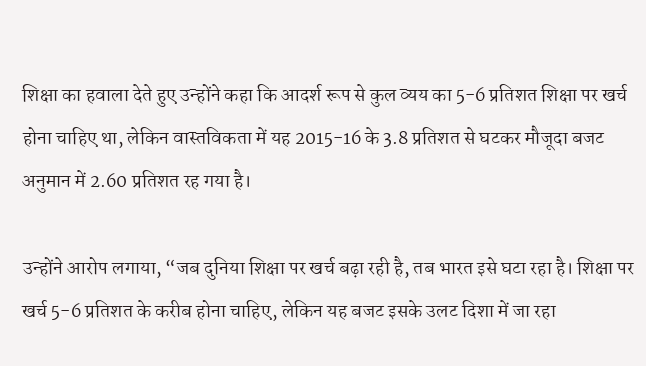शिक्षा का हवाला देते हुए उन्होंने कहा कि आदर्श रूप से कुल व्यय का 5-6 प्रतिशत शिक्षा पर खर्च होना चाहिए था, लेकिन वास्तविकता में यह 2015-16 के 3.8 प्रतिशत से घटकर मौजूदा बजट अनुमान में 2.60 प्रतिशत रह गया है।

उन्होंने आरोप लगाया, “जब दुनिया शिक्षा पर खर्च बढ़ा रही है, तब भारत इसे घटा रहा है। शिक्षा पर खर्च 5-6 प्रतिशत के करीब होना चाहिए, लेकिन यह बजट इसके उलट दिशा में जा रहा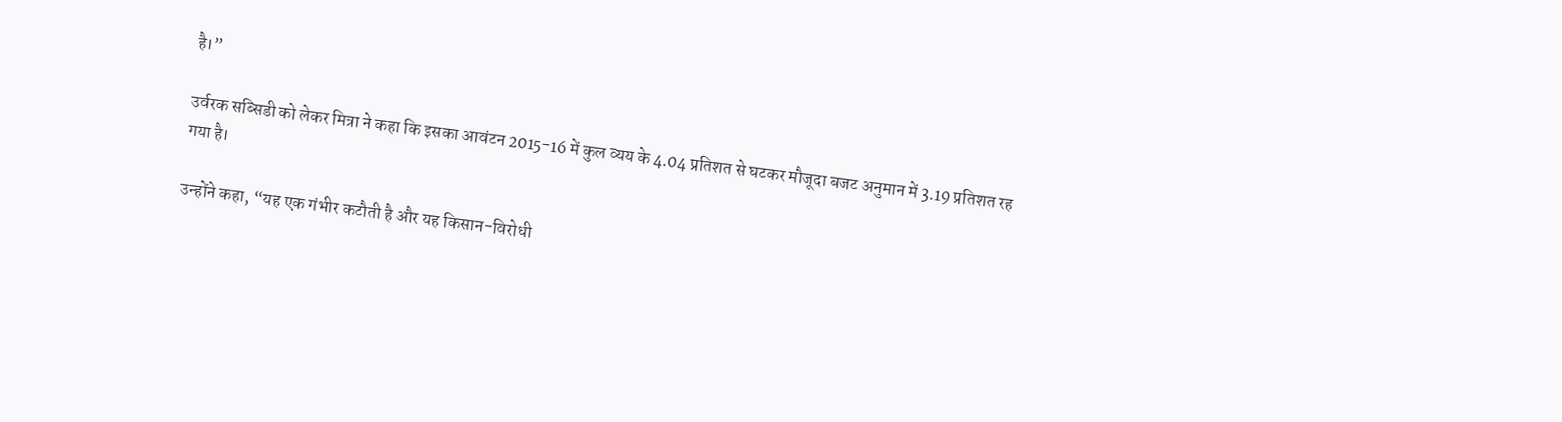है।”

उर्वरक सब्सिडी को लेकर मित्रा ने कहा कि इसका आवंटन 2015-16 में कुल व्यय के 4.04 प्रतिशत से घटकर मौजूदा बजट अनुमान में 3.19 प्रतिशत रह गया है।

उन्होंने कहा, “यह एक गंभीर कटौती है और यह किसान-विरोधी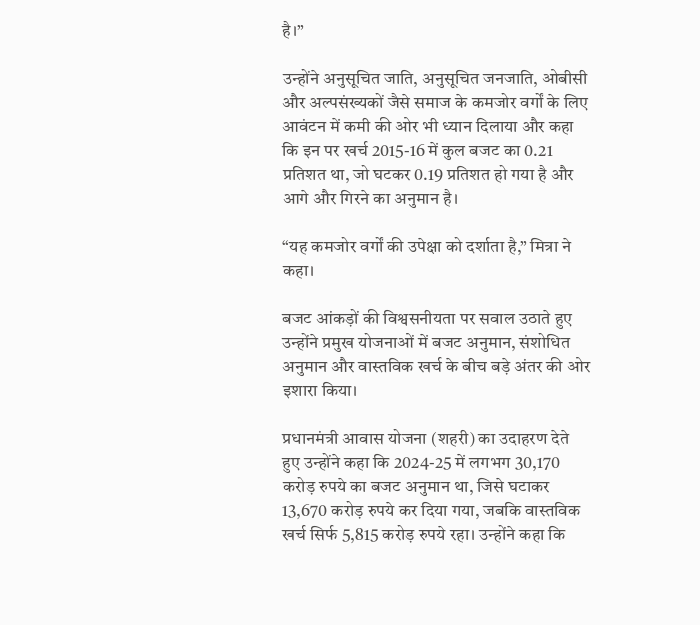है।”

उन्होंने अनुसूचित जाति, अनुसूचित जनजाति, ओबीसी और अल्पसंख्यकों जैसे समाज के कमजोर वर्गों के लिए आवंटन में कमी की ओर भी ध्यान दिलाया और कहा कि इन पर खर्च 2015-16 में कुल बजट का 0.21 प्रतिशत था, जो घटकर 0.19 प्रतिशत हो गया है और आगे और गिरने का अनुमान है।

“यह कमजोर वर्गों की उपेक्षा को दर्शाता है,” मित्रा ने कहा।

बजट आंकड़ों की विश्वसनीयता पर सवाल उठाते हुए उन्होंने प्रमुख योजनाओं में बजट अनुमान, संशोधित अनुमान और वास्तविक खर्च के बीच बड़े अंतर की ओर इशारा किया।

प्रधानमंत्री आवास योजना (शहरी) का उदाहरण देते हुए उन्होंने कहा कि 2024-25 में लगभग 30,170 करोड़ रुपये का बजट अनुमान था, जिसे घटाकर 13,670 करोड़ रुपये कर दिया गया, जबकि वास्तविक खर्च सिर्फ 5,815 करोड़ रुपये रहा। उन्होंने कहा कि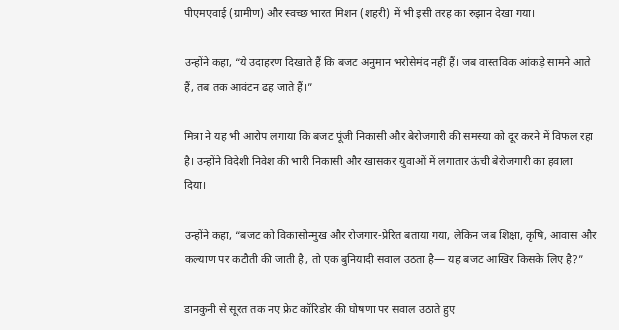पीएमएवाई (ग्रामीण) और स्वच्छ भारत मिशन (शहरी) में भी इसी तरह का रुझान देखा गया।

उन्होंने कहा, “ये उदाहरण दिखाते हैं कि बजट अनुमान भरोसेमंद नहीं हैं। जब वास्तविक आंकड़े सामने आते हैं, तब तक आवंटन ढह जाते हैं।”

मित्रा ने यह भी आरोप लगाया कि बजट पूंजी निकासी और बेरोजगारी की समस्या को दूर करने में विफल रहा है। उन्होंने विदेशी निवेश की भारी निकासी और खासकर युवाओं में लगातार ऊंची बेरोजगारी का हवाला दिया।

उन्होंने कहा, “बजट को विकासोन्मुख और रोजगार-प्रेरित बताया गया, लेकिन जब शिक्षा, कृषि, आवास और कल्याण पर कटौती की जाती है, तो एक बुनियादी सवाल उठता है— यह बजट आखिर किसके लिए है?”

डानकुनी से सूरत तक नए फ्रेट कॉरिडोर की घोषणा पर सवाल उठाते हुए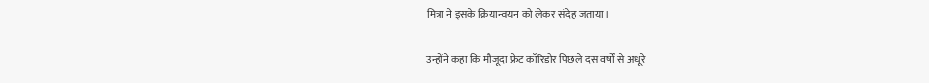मित्रा ने इसके क्रियान्वयन को लेकर संदेह जताया।

उन्होंने कहा कि मौजूदा फ्रेट कॉरिडोर पिछले दस वर्षों से अधूरे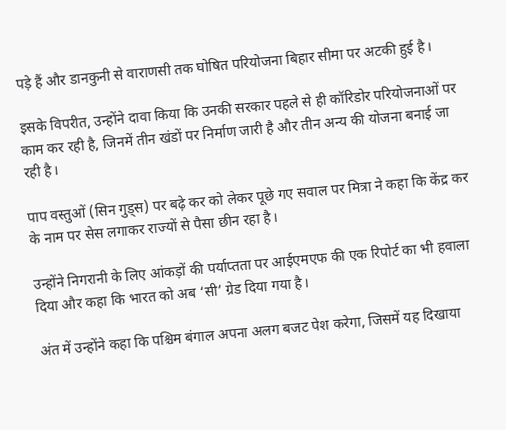पड़े हैं और डानकुनी से वाराणसी तक घोषित परियोजना बिहार सीमा पर अटकी हुई है।

इसके विपरीत, उन्होंने दावा किया कि उनकी सरकार पहले से ही कॉरिडोर परियोजनाओं पर काम कर रही है, जिनमें तीन खंडों पर निर्माण जारी है और तीन अन्य की योजना बनाई जा रही है।

पाप वस्तुओं (सिन गुड्स) पर बढ़े कर को लेकर पूछे गए सवाल पर मित्रा ने कहा कि केंद्र कर के नाम पर सेस लगाकर राज्यों से पैसा छीन रहा है।

उन्होंने निगरानी के लिए आंकड़ों की पर्याप्तता पर आईएमएफ की एक रिपोर्ट का भी हवाला दिया और कहा कि भारत को अब ‘सी’ ग्रेड दिया गया है।

अंत में उन्होंने कहा कि पश्चिम बंगाल अपना अलग बजट पेश करेगा, जिसमें यह दिखाया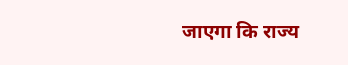जाएगा कि राज्य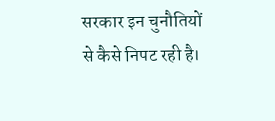सरकार इन चुनौतियों से कैसे निपट रही है।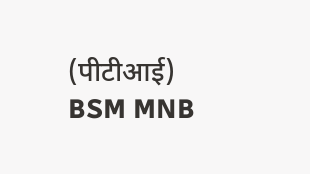(पीटीआई) BSM MNB